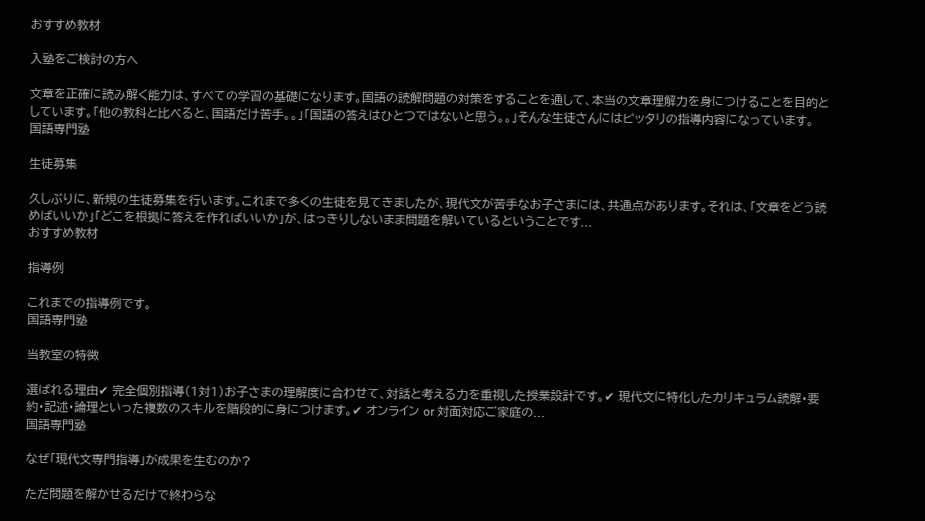おすすめ教材

入塾をご検討の方へ

文章を正確に読み解く能力は、すべての学習の基礎になります。国語の読解問題の対策をすることを通して、本当の文章理解力を身につけることを目的としています。「他の教科と比べると、国語だけ苦手。。」「国語の答えはひとつではないと思う。。」そんな生徒さんにはピッタリの指導内容になっています。
国語専門塾

生徒募集

久しぶりに、新規の生徒募集を行います。これまで多くの生徒を見てきましたが、現代文が苦手なお子さまには、共通点があります。それは、「文章をどう読めばいいか」「どこを根拠に答えを作ればいいか」が、はっきりしないまま問題を解いているということです...
おすすめ教材

指導例

これまでの指導例です。
国語専門塾

当教室の特徴

選ばれる理由✔ 完全個別指導(1対1)お子さまの理解度に合わせて、対話と考える力を重視した授業設計です。✔ 現代文に特化したカリキュラム読解・要約・記述・論理といった複数のスキルを階段的に身につけます。✔ オンライン or 対面対応ご家庭の...
国語専門塾

なぜ「現代文専門指導」が成果を生むのか?

ただ問題を解かせるだけで終わらな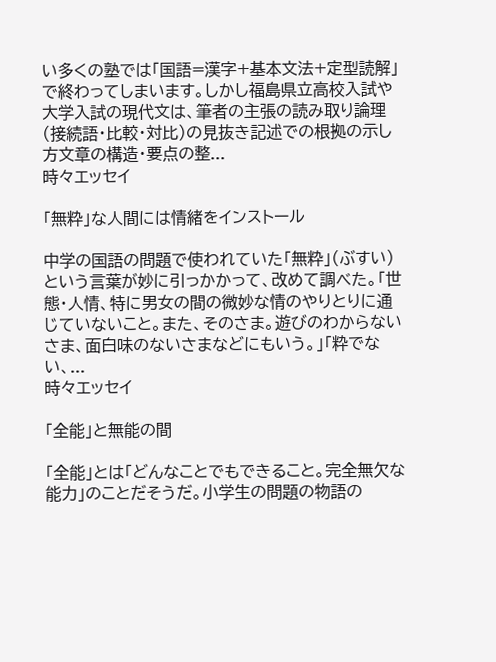い多くの塾では「国語=漢字+基本文法+定型読解」で終わってしまいます。しかし福島県立高校入試や大学入試の現代文は、筆者の主張の読み取り論理(接続語・比較・対比)の見抜き記述での根拠の示し方文章の構造・要点の整...
時々エッセイ

「無粋」な人間には情緒をインストール

中学の国語の問題で使われていた「無粋」(ぶすい)という言葉が妙に引っかかって、改めて調べた。「世態・人情、特に男女の間の微妙な情のやりとりに通じていないこと。また、そのさま。遊びのわからないさま、面白味のないさまなどにもいう。」「粋でない、...
時々エッセイ

「全能」と無能の間

「全能」とは「どんなことでもできること。完全無欠な能力」のことだそうだ。小学生の問題の物語の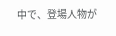中で、登場人物が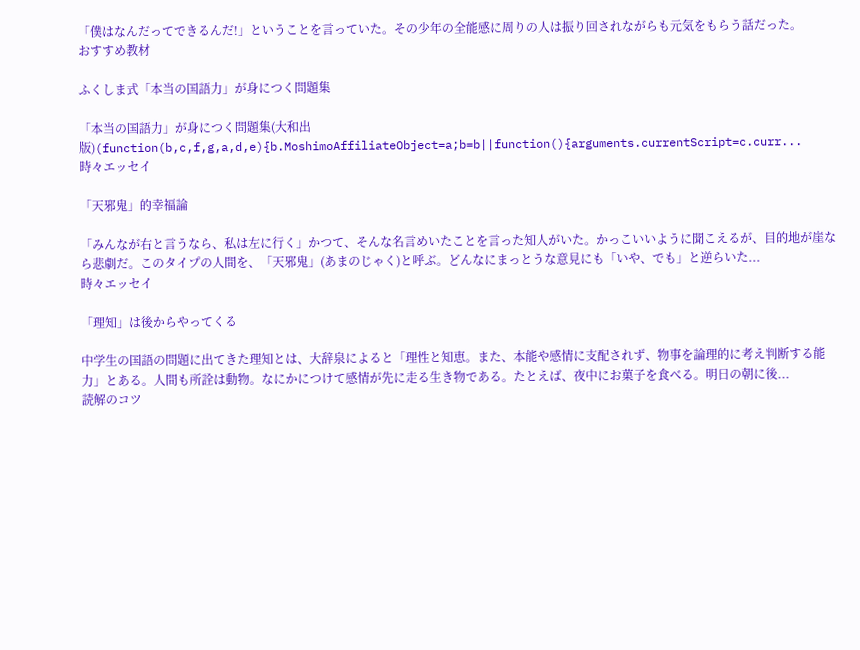「僕はなんだってできるんだ!」ということを言っていた。その少年の全能感に周りの人は振り回されながらも元気をもらう話だった。
おすすめ教材

ふくしま式「本当の国語力」が身につく問題集

「本当の国語力」が身につく問題集(大和出版)(function(b,c,f,g,a,d,e){b.MoshimoAffiliateObject=a;b=b||function(){arguments.currentScript=c.curr...
時々エッセイ

「天邪鬼」的幸福論

「みんなが右と言うなら、私は左に行く」かつて、そんな名言めいたことを言った知人がいた。かっこいいように聞こえるが、目的地が崖なら悲劇だ。このタイプの人間を、「天邪鬼」(あまのじゃく)と呼ぶ。どんなにまっとうな意見にも「いや、でも」と逆らいた...
時々エッセイ

「理知」は後からやってくる

中学生の国語の問題に出てきた理知とは、大辞泉によると「理性と知恵。また、本能や感情に支配されず、物事を論理的に考え判断する能力」とある。人間も所詮は動物。なにかにつけて感情が先に走る生き物である。たとえば、夜中にお菓子を食べる。明日の朝に後...
読解のコツ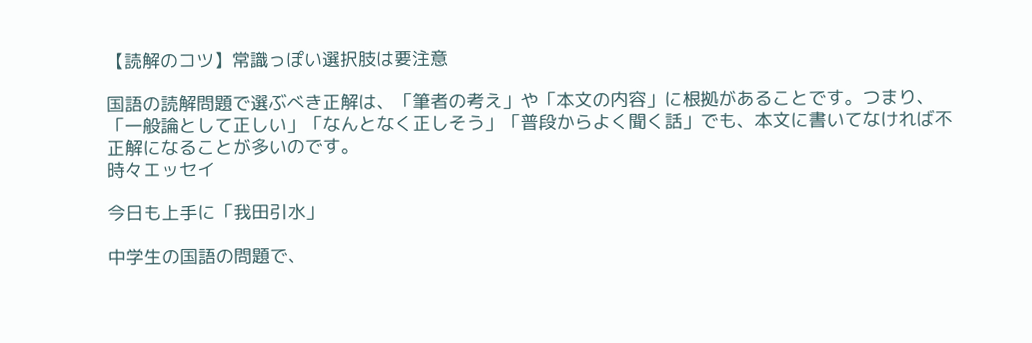【読解のコツ】常識っぽい選択肢は要注意

国語の読解問題で選ぶべき正解は、「筆者の考え」や「本文の内容」に根拠があることです。つまり、「一般論として正しい」「なんとなく正しそう」「普段からよく聞く話」でも、本文に書いてなければ不正解になることが多いのです。
時々エッセイ

今日も上手に「我田引水」

中学生の国語の問題で、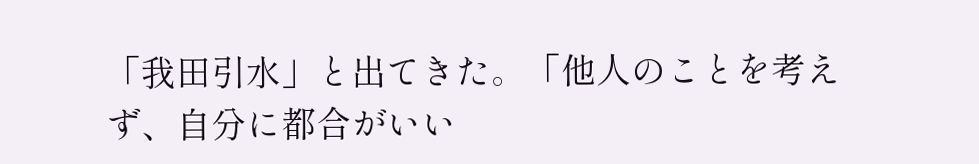「我田引水」と出てきた。「他人のことを考えず、自分に都合がいい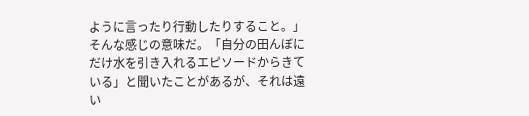ように言ったり行動したりすること。」そんな感じの意味だ。「自分の田んぼにだけ水を引き入れるエピソードからきている」と聞いたことがあるが、それは遠い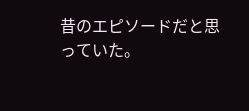昔のエピソードだと思っていた。